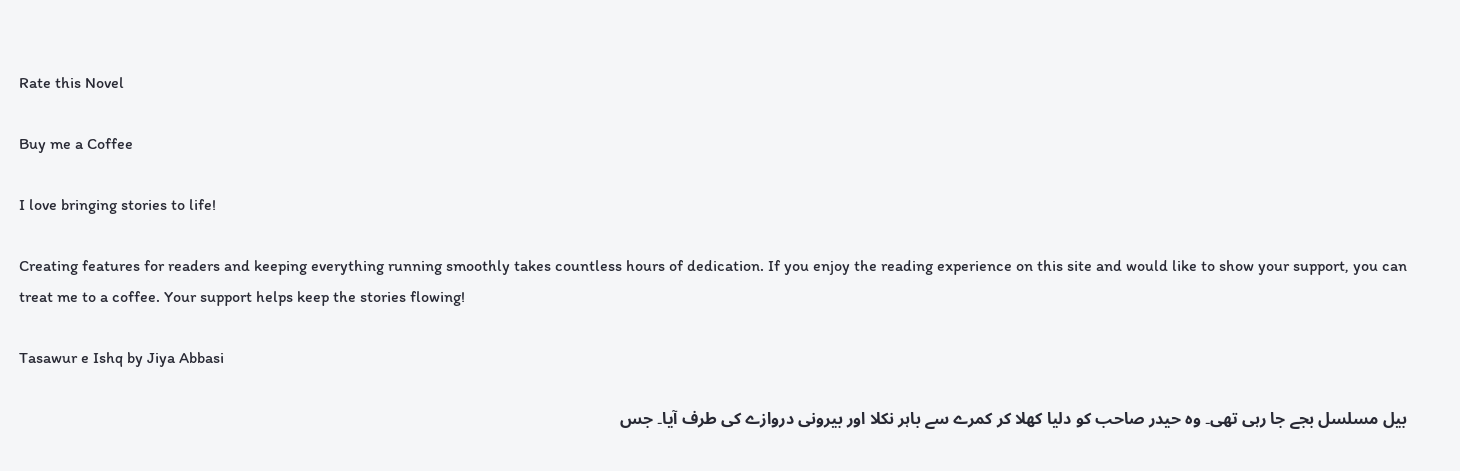Rate this Novel

Buy me a Coffee

I love bringing stories to life!

Creating features for readers and keeping everything running smoothly takes countless hours of dedication. If you enjoy the reading experience on this site and would like to show your support, you can treat me to a coffee. Your support helps keep the stories flowing!

Tasawur e Ishq by Jiya Abbasi

بیل مسلسل بجے جا رہی تھی۔ وہ حیدر صاحب کو دلیا کھلا کر کمرے سے باہر نکلا اور بیرونی دروازے کی طرف آیا۔ جس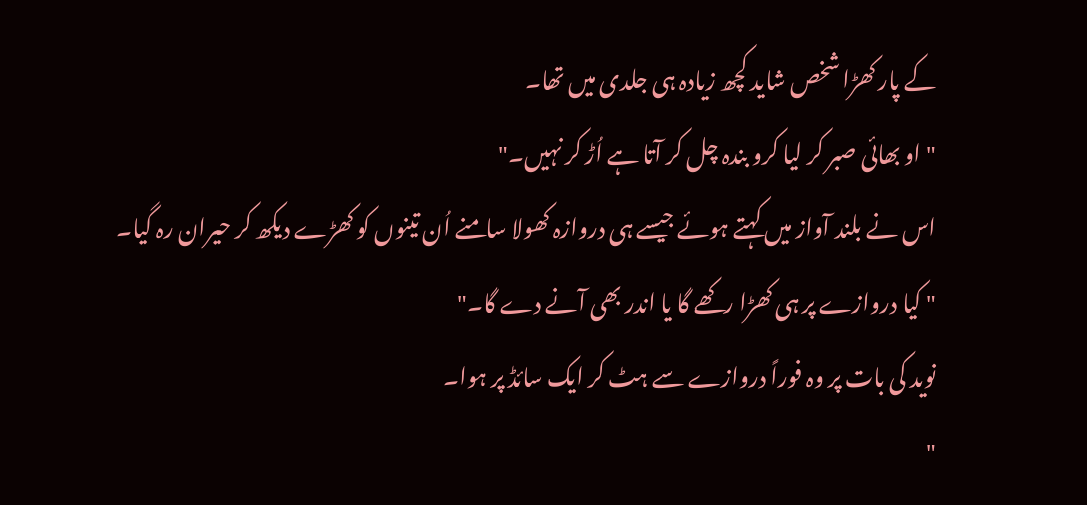کے پار کھڑا شخص شاید کچھ زیادہ ہی جلدی میں تھا۔
" او بھائی صبر کر لیا کرو بندہ چل کر آتا ہے اُڑ کر نہیں۔"
اس نے بلند آواز میں کہتے ہوئے جیسے ہی دروازہ کھولا سامنے اُن تینوں کو کھڑے دیکھ کر حیران رہ گیا۔
" کیا دروازے پر ہی کھڑا رکھے گا یا اندر بھی آنے دے گا۔"
نوید کی بات پر وہ فوراً دروازے سے ہٹ کر ایک سائڈ پر ہوا۔
"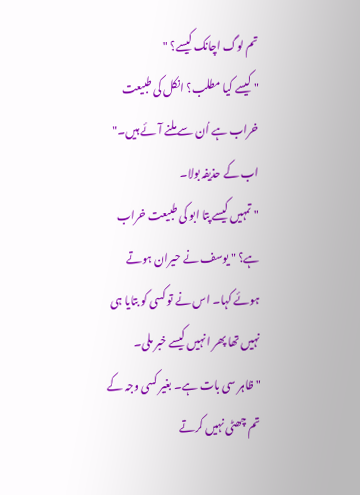تم لوگ اچانک کیسے؟ "
" کیسے کیا مطلب؟ انکل کی طبیعت خراب ہے اُن سے ملنے آئے ہیں۔" اب کے حذیفہ بولا۔
" تمہیں کیسے پتا ابو کی طبیعت خراب ہے؟ " یوسف نے حیران ہوتے ہوئے کہا۔ اس نے تو کسی کو بتایا ہی نہیں تھا پھر انہیں کیسے خبر ملی۔
" ظاہر سی بات ہے۔ بغیر کسی وجہ کے تم چھٹی نہیں کرتے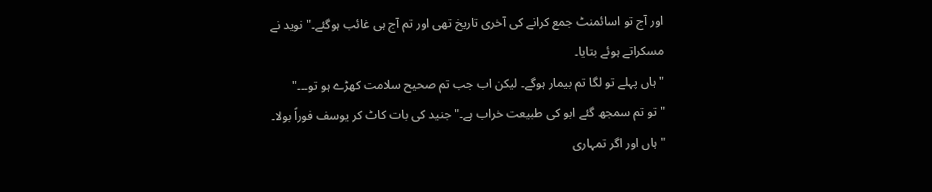اور آج تو اسائمنٹ جمع کرانے کی آخری تاریخ تھی اور تم آج ہی غائب ہوگئے۔" نوید نے مسکراتے ہوئے بتایا۔
" ہاں پہلے تو لگا تم بیمار ہوگے۔ لیکن اب جب تم صحیح سلامت کھڑے ہو تو۔۔۔"
" تو تم سمجھ گئے ابو کی طبیعت خراب ہے۔" جنید کی بات کاٹ کر یوسف فوراً بولا۔
" ہاں اور اگر تمہاری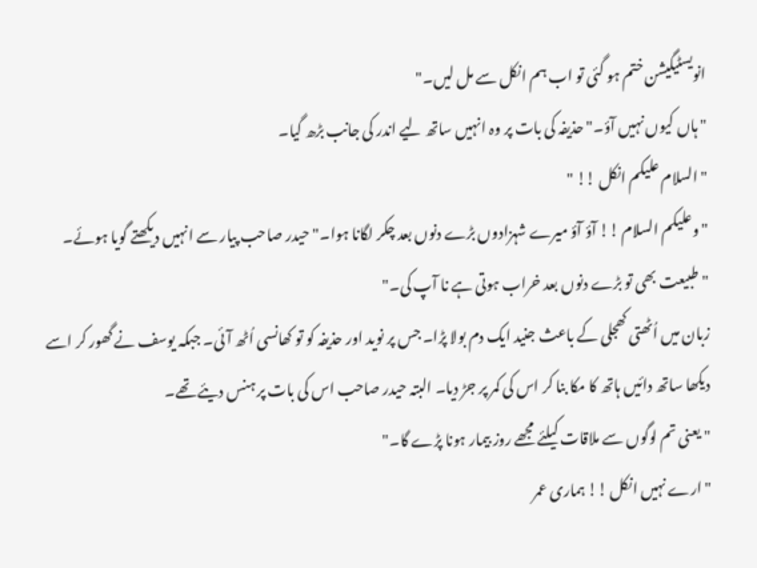انویسٹیگیشن ختم ہو گئی تو اب ہم انکل سے مل لیں۔"
" ہاں کیوں نہیں آؤ۔" حذیفہ کی بات پر وہ انہیں ساتھ لیے اندر کی جانب بڑھ گیا۔
" السلام علیکم انکل !! "
" وعلیکم السلام !! آؤ آؤ میرے شہزادوں بڑے دنوں بعد چکر لگانا ہوا۔" حیدر صاحب پیار سے انہیں دیکھتے گویا ہوئے۔
" طبیعت بھی تو بڑے دنوں بعد خراب ہوتی ہے نا آپ کی۔"
زبان میں اُٹھتی کھجلی کے باعث جنید ایک دم بولا پڑا۔ جس پر نوید اور حذیفہ کو تو کھانسی اُٹھ آئی۔ جبکہ یوسف نے گھور کر اسے دیکھا ساتھ دائیں ہاتھ کا مکا بنا کر اس کی کمر پر جڑ دیا۔ البتہ حیدر صاحب اس کی بات پر ہنس دیئے تھے۔
" یعنی تم لوگوں سے ملاقات کیلئے مجھے روز بیمار ہونا پڑے گا۔"
" ارے نہیں انکل !! ہماری عمر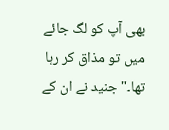بھی آپ کو لگ جائے میں تو مذاق کر رہا تھا۔" جنید نے ان کے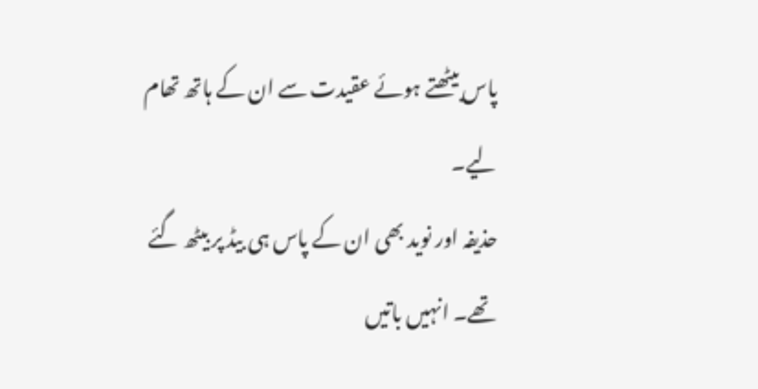پاس بیٹھتے ہوئے عقیدت سے ان کے ہاتھ تھام لیے۔
حذیفہ اور نوید بھی ان کے پاس ہی بیڈ پر بیٹھ گئے تھے۔ انہیں باتیں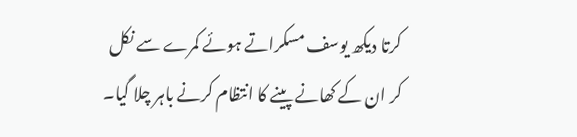کرتا دیکھ یوسف مسکراتے ہوئے کمرے سے نکل کر ان کے کھانے پینے کا انتظام کرنے باہر چلا گیا۔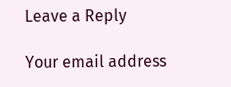Leave a Reply

Your email address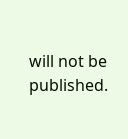will not be published.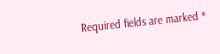Required fields are marked *